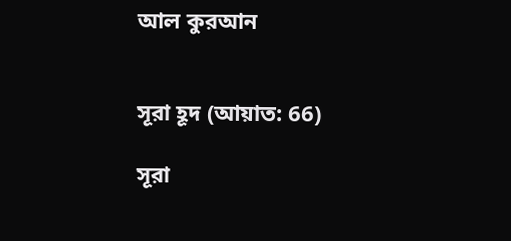আল কুরআন


সূরা হূদ (আয়াত: 66)

সূরা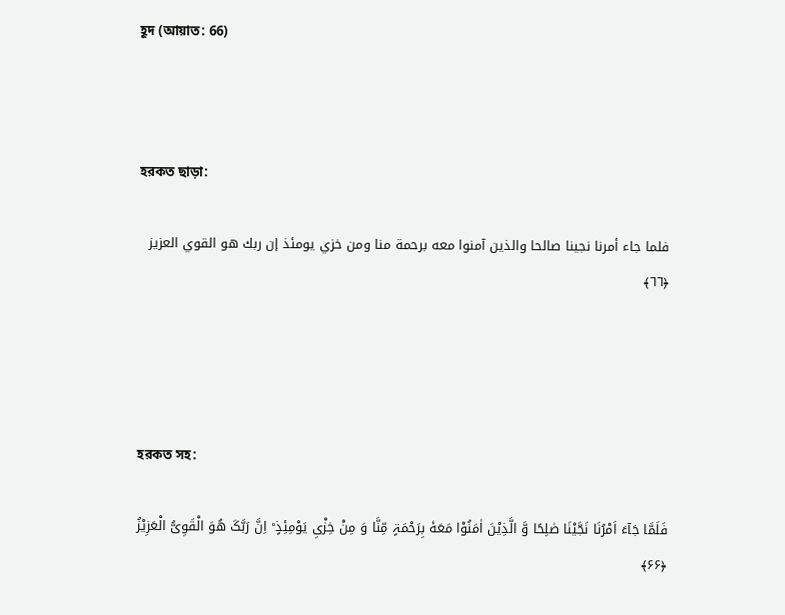হূদ (আয়াত: 66)



হরকত ছাড়া:

فلما جاء أمرنا نجينا صالحا والذين آمنوا معه برحمة منا ومن خزي يومئذ إن ربك هو القوي العزيز ﴿٦٦﴾




হরকত সহ:

فَلَمَّا جَآءَ اَمْرُنَا نَجَّیْنَا صٰلِحًا وَّ الَّذِیْنَ اٰمَنُوْا مَعَهٗ بِرَحْمَۃٍ مِّنَّا وَ مِنْ خِزْیِ یَوْمِئِذٍ ؕ اِنَّ رَبَّکَ هُوَ الْقَوِیُّ الْعَزِیْزُ ﴿۶۶﴾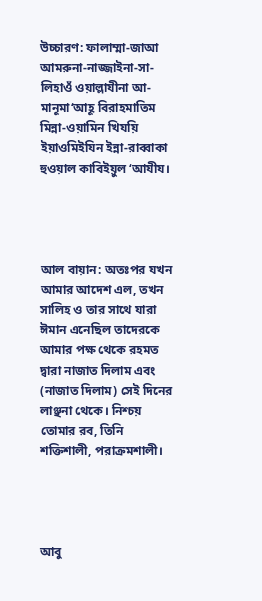উচ্চারণ: ফালাম্মা-জাআ আমরুনা-নাজ্জাইনা-সা-লিহাওঁ ওয়াল্লাযীনা আ-মানূমা‘আহূ বিরাহমাতিম মিন্না-ওয়ামিন খিযয়ি ইয়াওমিইযিন ইন্না-রাব্বাকা হুওয়াল কাবিইয়ুল ‘আযীয।




আল বায়ান: অতঃপর যখন আমার আদেশ এল, তখন সালিহ ও তার সাথে যারা ঈমান এনেছিল তাদেরকে আমার পক্ষ থেকে রহমত দ্বারা নাজাত দিলাম এবং (নাজাত দিলাম) সেই দিনের লাঞ্ছনা থেকে। নিশ্চয় তোমার রব, তিনি শক্তিশালী, পরাক্রমশালী।




আবু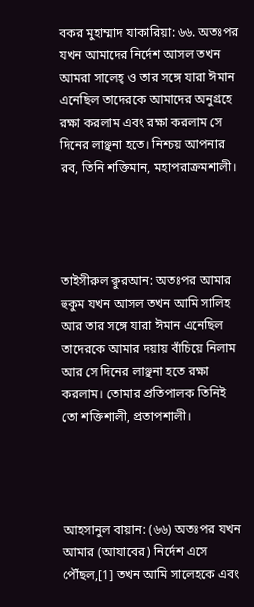বকর মুহাম্মাদ যাকারিয়া: ৬৬. অতঃপর যখন আমাদের নির্দেশ আসল তখন আমরা সালেহ্ ও তার সঙ্গে যারা ঈমান এনেছিল তাদেরকে আমাদের অনুগ্রহে রক্ষা করলাম এবং রক্ষা করলাম সে দিনের লাঞ্ছনা হতে। নিশ্চয় আপনার রব, তিনি শক্তিমান, মহাপরাক্রমশালী।




তাইসীরুল ক্বুরআন: অতঃপর আমার হুকুম যখন আসল তখন আমি সালিহ আর তার সঙ্গে যারা ঈমান এনেছিল তাদেরকে আমার দয়ায় বাঁচিয়ে নিলাম আর সে দিনের লাঞ্ছনা হতে রক্ষা করলাম। তোমার প্রতিপালক তিনিই তো শক্তিশালী, প্রতাপশালী।




আহসানুল বায়ান: (৬৬) অতঃপর যখন আমার (আযাবের) নির্দেশ এসে পৌঁছল,[1] তখন আমি সালেহকে এবং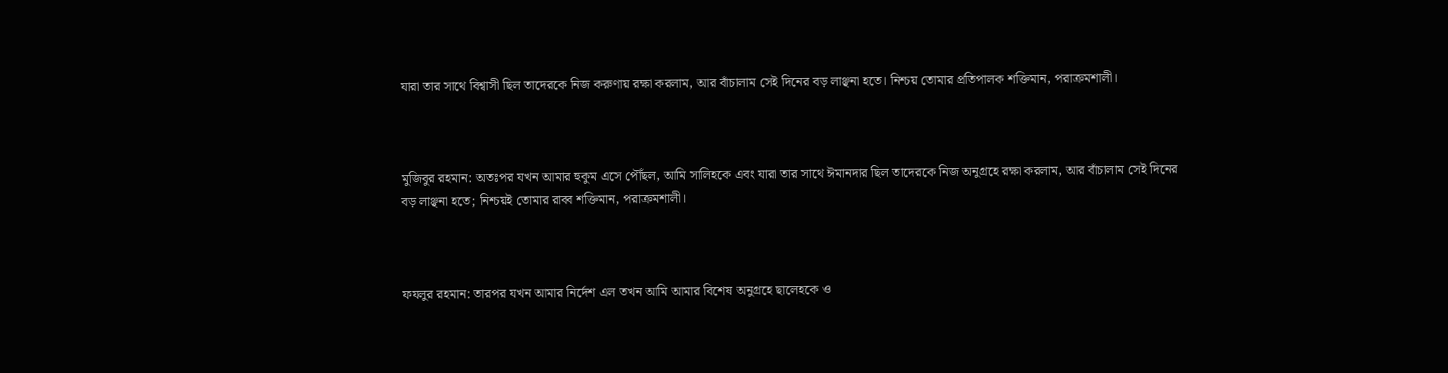যারা তার সাথে বিশ্বাসী ছিল তাদেরকে নিজ করুণায় রক্ষা করলাম, আর বাঁচালাম সেই দিনের বড় লাঞ্ছনা হতে। নিশ্চয় তোমার প্রতিপালক শক্তিমান, পরাক্রমশালী।



মুজিবুর রহমান: অতঃপর যখন আমার হুকুম এসে পৌঁছল, আমি সালিহকে এবং যারা তার সাথে ঈমানদার ছিল তাদেরকে নিজ অনুগ্রহে রক্ষা করলাম, আর বাঁচালাম সেই দিনের বড় লাঞ্ছনা হতে; নিশ্চয়ই তোমার রাব্ব শক্তিমান, পরাক্রমশালী।



ফযলুর রহমান: তারপর যখন আমার নির্দেশ এল তখন আমি আমার বিশেষ অনুগ্রহে ছালেহকে ও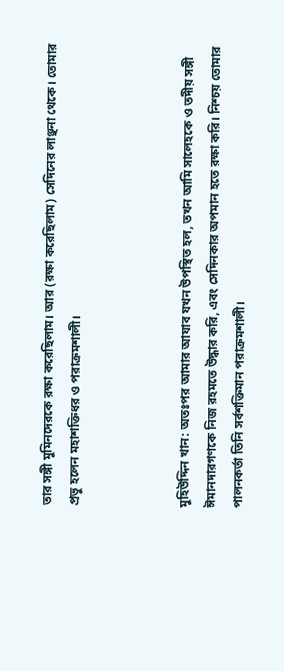তার সঙ্গী মুমিনদেরকে রক্ষা করেছিলাম। আর (রক্ষা করেছিলাম) সেদিনের লাঞ্ছনা থেকে। তোমার প্রভু হলেন মহাশক্তিধর ও পরাক্রমশালী।



মুহিউদ্দিন খান: অতঃপর আমার আযাব যখন উপস্থিত হল, তখন আমি সালেহকে ও তদীয় সঙ্গী ঈমানদারগণকে নিজ রহমতে উদ্ধার করি, এবং সেদিনকার অপমান হতে রক্ষা করি। নিশ্চয় তোমার পালনকর্তা তিনি সর্বশক্তিমান পরাক্রমশালী।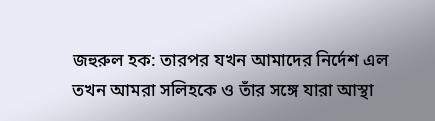জহুরুল হক: তারপর যখন আমাদের নির্দেশ এল তখন আমরা সলিহকে ও তাঁর সঙ্গে যারা আস্থা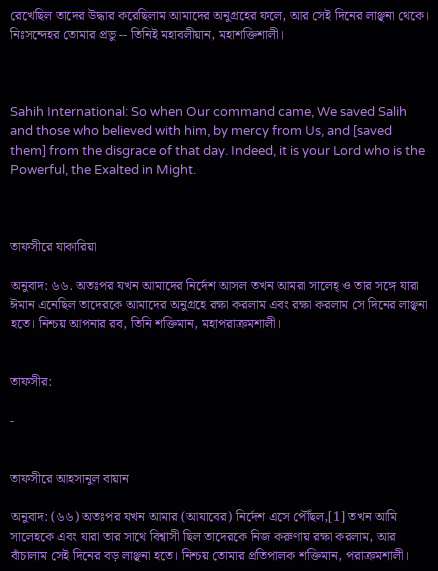রেখেছিল তাদের উদ্ধার করেছিলাম আমাদের অনুগ্রহের ফলে, আর সেই দিনের লাঞ্ছনা থেকে। নিঃসন্দেহর তোমার প্রভু -- তিনিই মহাবলীয়ান, মহাশক্তিশালী।



Sahih International: So when Our command came, We saved Salih and those who believed with him, by mercy from Us, and [saved them] from the disgrace of that day. Indeed, it is your Lord who is the Powerful, the Exalted in Might.



তাফসীরে যাকারিয়া

অনুবাদ: ৬৬. অতঃপর যখন আমাদের নির্দেশ আসল তখন আমরা সালেহ্ ও তার সঙ্গে যারা ঈমান এনেছিল তাদেরকে আমাদের অনুগ্রহে রক্ষা করলাম এবং রক্ষা করলাম সে দিনের লাঞ্ছনা হতে। নিশ্চয় আপনার রব, তিনি শক্তিমান, মহাপরাক্রমশালী।


তাফসীর:

-


তাফসীরে আহসানুল বায়ান

অনুবাদ: (৬৬) অতঃপর যখন আমার (আযাবের) নির্দেশ এসে পৌঁছল,[1] তখন আমি সালেহকে এবং যারা তার সাথে বিশ্বাসী ছিল তাদেরকে নিজ করুণায় রক্ষা করলাম, আর বাঁচালাম সেই দিনের বড় লাঞ্ছনা হতে। নিশ্চয় তোমার প্রতিপালক শক্তিমান, পরাক্রমশালী।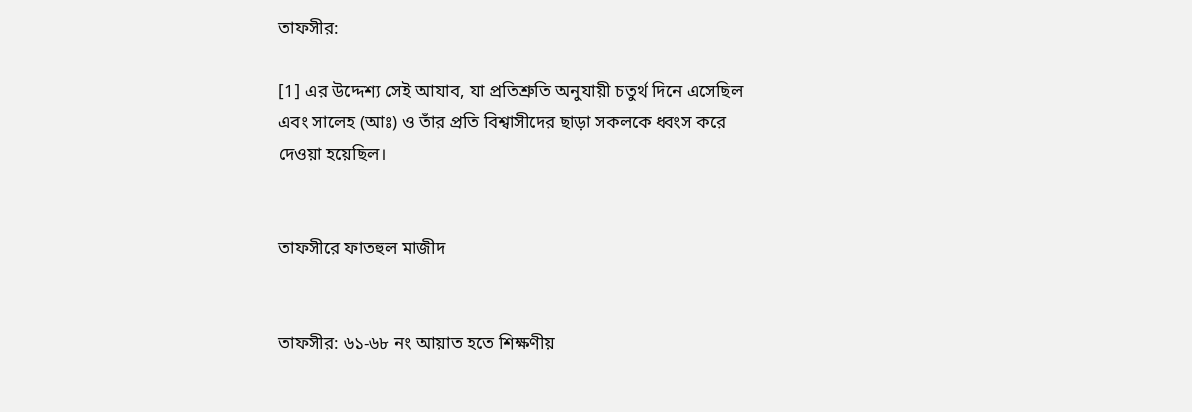তাফসীর:

[1] এর উদ্দেশ্য সেই আযাব, যা প্রতিশ্রুতি অনুযায়ী চতুর্থ দিনে এসেছিল এবং সালেহ (আঃ) ও তাঁর প্রতি বিশ্বাসীদের ছাড়া সকলকে ধ্বংস করে দেওয়া হয়েছিল।


তাফসীরে ফাতহুল মাজীদ


তাফসীর: ৬১-৬৮ নং আয়াত হতে শিক্ষণীয়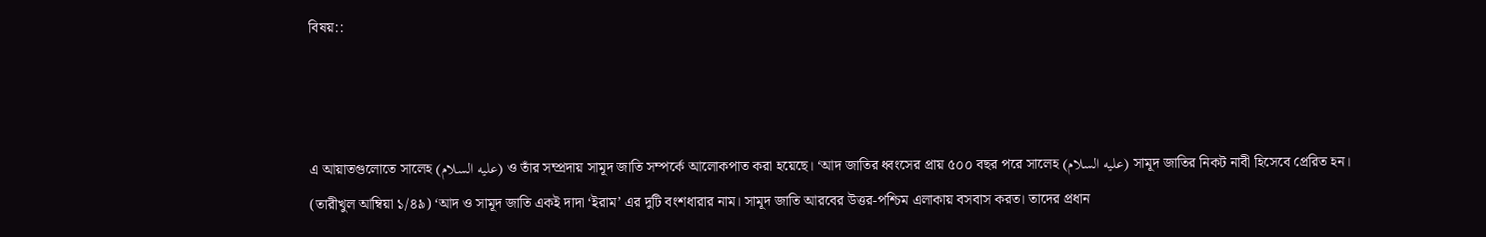বিষয়::



এ আয়াতগুলোতে সালেহ (عليه السلام) ও তাঁর সম্প্রদায় সামূদ জাতি সম্পর্কে আলোকপাত করা হয়েছে। ‘আদ জাতির ধ্বংসের প্রায় ৫০০ বছর পরে সালেহ (عليه السلام) সামূদ জাতির নিকট নাবী হিসেবে প্রেরিত হন। (তারীখুল আম্বিয়া ১/৪৯) ‘আদ ও সামূদ জাতি একই দাদা ‘ইরাম’ এর দুটি বংশধারার নাম। সামূদ জাতি আরবের উত্তর-পশ্চিম এলাকায় বসবাস করত। তাদের প্রধান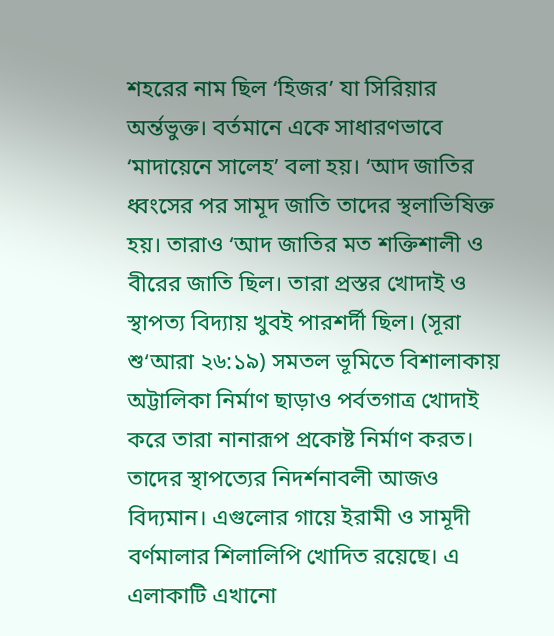শহরের নাম ছিল ‘হিজর’ যা সিরিয়ার অর্ন্তভুক্ত। বর্তমানে একে সাধারণভাবে ‘মাদায়েনে সালেহ’ বলা হয়। ‘আদ জাতির ধ্বংসের পর সামূদ জাতি তাদের স্থলাভিষিক্ত হয়। তারাও ‘আদ জাতির মত শক্তিশালী ও বীরের জাতি ছিল। তারা প্রস্তর খোদাই ও স্থাপত্য বিদ্যায় খুবই পারশর্দী ছিল। (সূরা শু‘আরা ২৬:১৯) সমতল ভূমিতে বিশালাকায় অট্টালিকা নির্মাণ ছাড়াও পর্বতগাত্র খোদাই করে তারা নানারূপ প্রকোষ্ট নির্মাণ করত। তাদের স্থাপত্যের নিদর্শনাবলী আজও বিদ্যমান। এগুলোর গায়ে ইরামী ও সামূদী বর্ণমালার শিলালিপি খোদিত রয়েছে। এ এলাকাটি এখানো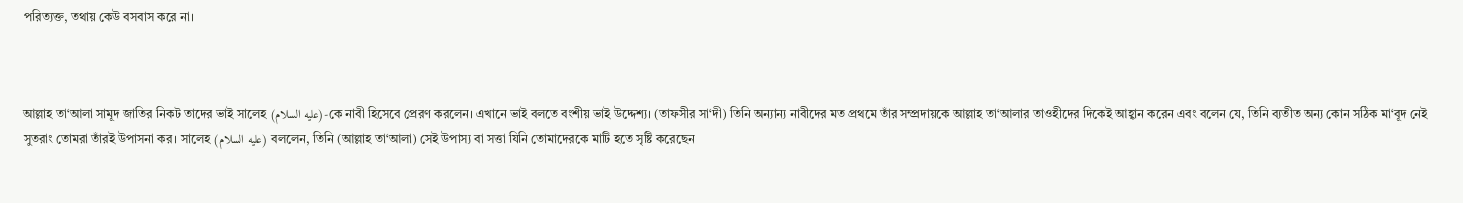পরিত্যক্ত, তথায় কেউ বসবাস করে না।



আল্লাহ তা‘আলা সামূদ জাতির নিকট তাদের ভাই সালেহ (عليه السلام)-কে নাবী হিসেবে প্রেরণ করলেন। এখানে ভাই বলতে বংশীয় ভাই উদ্দেশ্য। (তাফসীর সা‘দী) তিনি অন্যান্য নাবীদের মত প্রথমে তাঁর সম্প্রদায়কে আল্লাহ তা‘আলার তাওহীদের দিকেই আহ্বান করেন এবং বলেন যে, তিনি ব্যতীত অন্য কোন সঠিক মা‘বূদ নেই সুতরাং তোমরা তাঁরই উপাসনা কর। সালেহ (عليه السلام) বললেন, তিনি (আল্লাহ তা‘আলা) সেই উপাস্য বা সত্তা যিনি তোমাদেরকে মাটি হতে সৃষ্টি করেছেন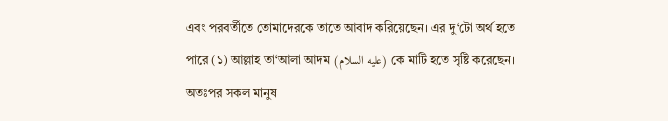এবং পরবর্তীতে তোমাদেরকে তাতে আবাদ করিয়েছেন। এর দু‘টো অর্থ হতে পারে (১) আল্লাহ তা‘আলা আদম (عليه السلام) কে মাটি হতে সৃষ্টি করেছেন। অতঃপর সকল মানুষ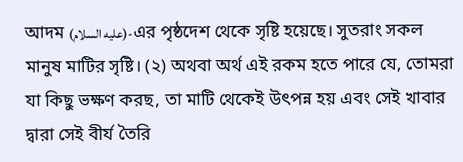আদম (عليه السلام)-এর পৃষ্ঠদেশ থেকে সৃষ্টি হয়েছে। সুতরাং সকল মানুষ মাটির সৃষ্টি। (২) অথবা অর্থ এই রকম হতে পারে যে, তোমরা যা কিছু ভক্ষণ করছ, তা মাটি থেকেই উৎপন্ন হয় এবং সেই খাবার দ্বারা সেই বীর্য তৈরি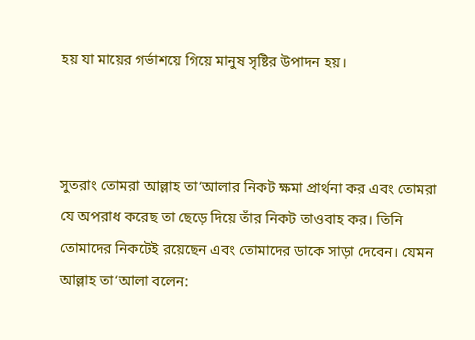হয় যা মায়ের গর্ভাশয়ে গিয়ে মানুষ সৃষ্টির উপাদন হয়।



সুতরাং তোমরা আল্লাহ তা‘আলার নিকট ক্ষমা প্রার্থনা কর এবং তোমরা যে অপরাধ করেছ তা ছেড়ে দিয়ে তাঁর নিকট তাওবাহ কর। তিনি তোমাদের নিকটেই রয়েছেন এবং তোমাদের ডাকে সাড়া দেবেন। যেমন আল্লাহ তা‘আলা বলেন: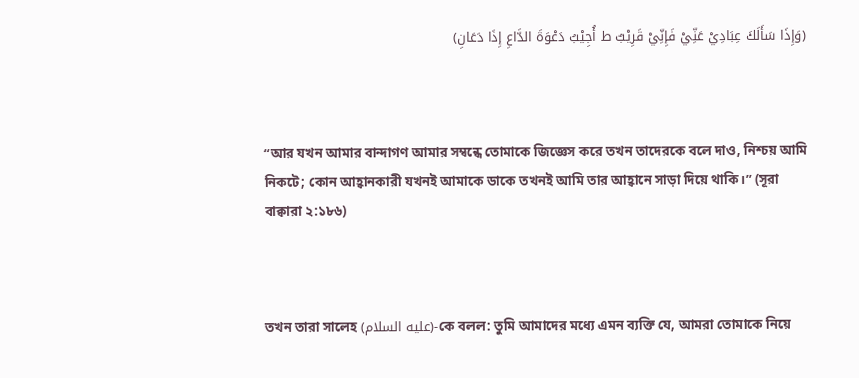(وَإِذَا سَأَلَكَ عِبَادِيْ عَنِّيْ فَإِنِّيْ قَرِيْبٌ ط أُجِيْبُ دَعْوَةَ الدَّاعِ إِذَا دَعَانِ)



“আর যখন আমার বান্দাগণ আমার সম্বন্ধে তোমাকে জিজ্ঞেস করে তখন তাদেরকে বলে দাও, নিশ্চয় আমি নিকটে; কোন আহ্বানকারী যখনই আমাকে ডাকে তখনই আমি তার আহ্বানে সাড়া দিয়ে থাকি।” (সূরা বাক্বারা ২:১৮৬)



তখন তারা সালেহ (عليه السلام)-কে বলল: তুমি আমাদের মধ্যে এমন ব্যক্তি যে, আমরা তোমাকে নিয়ে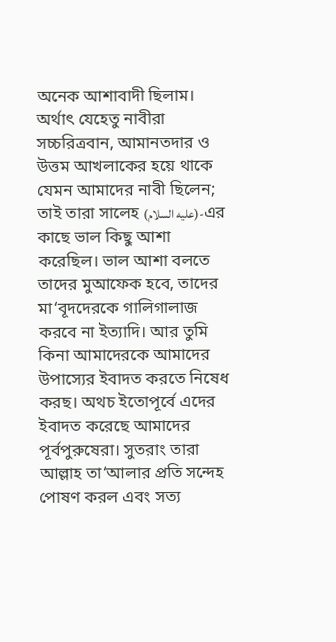অনেক আশাবাদী ছিলাম। অর্থাৎ যেহেতু নাবীরা সচ্চরিত্রবান, আমানতদার ও উত্তম আখলাকের হয়ে থাকে যেমন আমাদের নাবী ছিলেন; তাই তারা সালেহ (عليه السلام)-এর কাছে ভাল কিছু আশা করেছিল। ভাল আশা বলতে তাদের মুআফেক হবে, তাদের মা‘বূদদেরকে গালিগালাজ করবে না ইত্যাদি। আর তুমি কিনা আমাদেরকে আমাদের উপাস্যের ইবাদত করতে নিষেধ করছ। অথচ ইতোপূর্বে এদের ইবাদত করেছে আমাদের পূর্বপুরুষেরা। সুতরাং তারা আল্লাহ তা‘আলার প্রতি সন্দেহ পোষণ করল এবং সত্য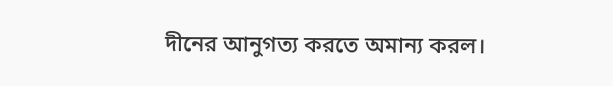দীনের আনুগত্য করতে অমান্য করল।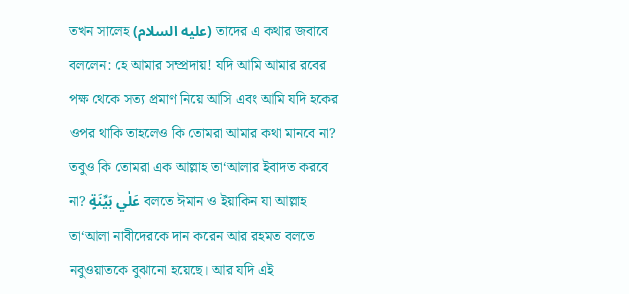তখন সালেহ (عليه السلام) তাদের এ কথার জবাবে বললেন: হে আমার সম্প্রদায়! যদি আমি আমার রবের পক্ষ থেকে সত্য প্রমাণ নিয়ে আসি এবং আমি যদি হকের ওপর থাকি তাহলেও কি তোমরা আমার কথা মানবে না? তবুও কি তোমরা এক আল্লাহ তা‘আলার ইবাদত করবে না? عَلٰي بَيِّنَةٍ বলতে ঈমান ও ইয়াকিন যা আল্লাহ তা‘আলা নাবীদেরকে দান করেন আর রহমত বলতে নবুওয়াতকে বুঝানো হয়েছে। আর যদি এই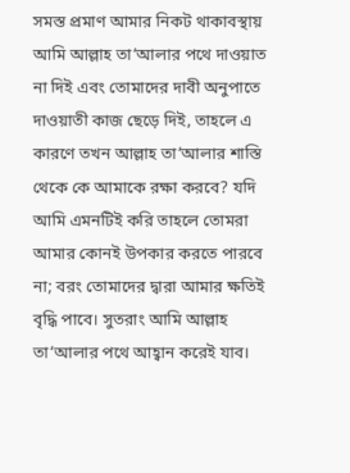সমস্ত প্রমাণ আমার নিকট থাকাবস্থায় আমি আল্লাহ তা‘আলার পথে দাওয়াত না দিই এবং তোমাদের দাবী অনুপাতে দাওয়াতী কাজ ছেড়ে দিই, তাহলে এ কারণে তখন আল্লাহ তা‘আলার শাস্তি থেকে কে আমাকে রক্ষা করবে? যদি আমি এমনটিই করি তাহলে তোমরা আমার কোনই উপকার করতে পারবে না; বরং তোমাদের দ্বারা আমার ক্ষতিই বৃদ্ধি পাবে। সুতরাং আমি আল্লাহ তা‘আলার পথে আহ্বান করেই যাব।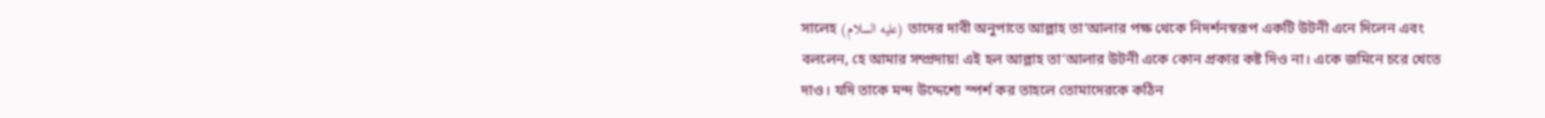সালেহ (عليه السلام) তাদের দাবী অনুপাতে আল্লাহ তা‘আলার পক্ষ থেকে নিদর্শনস্বরূপ একটি উটনী এনে দিলেন এবং বললেন, হে আমার সম্প্রদায়! এই হল আল্লাহ তা‘আলার উটনী একে কোন প্রকার কষ্ট দিও না। একে জমিনে চরে খেতে দাও। যদি তাকে মন্দ উদ্দেশ্যে স্পর্শ কর তাহলে তোমাদেরকে কঠিন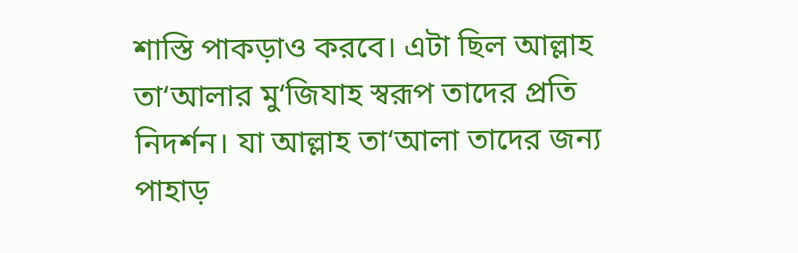শাস্তি পাকড়াও করবে। এটা ছিল আল্লাহ তা‘আলার মু‘জিযাহ স্বরূপ তাদের প্রতি নিদর্শন। যা আল্লাহ তা‘আলা তাদের জন্য পাহাড়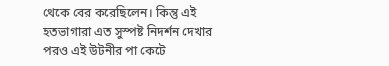থেকে বের করেছিলেন। কিন্তু এই হতভাগারা এত সুস্পষ্ট নিদর্শন দেখার পরও এই উটনীর পা কেটে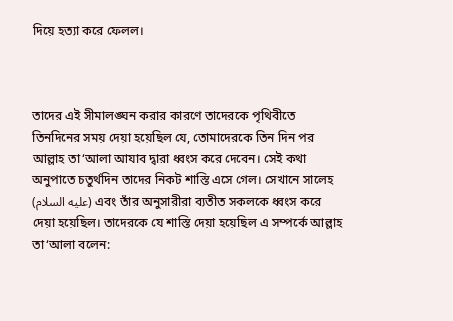দিয়ে হত্যা করে ফেলল।



তাদের এই সীমালঙ্ঘন করার কারণে তাদেরকে পৃথিবীতে তিনদিনের সময় দেয়া হয়েছিল যে, তোমাদেরকে তিন দিন পর আল্লাহ তা‘আলা আযাব দ্বারা ধ্বংস করে দেবেন। সেই কথা অনুপাতে চতুর্থদিন তাদের নিকট শাস্তি এসে গেল। সেখানে সালেহ (عليه السلام) এবং তাঁর অনুসারীরা ব্যতীত সকলকে ধ্বংস করে দেয়া হয়েছিল। তাদেরকে যে শাস্তি দেয়া হয়েছিল এ সম্পর্কে আল্লাহ তা‘আলা বলেন: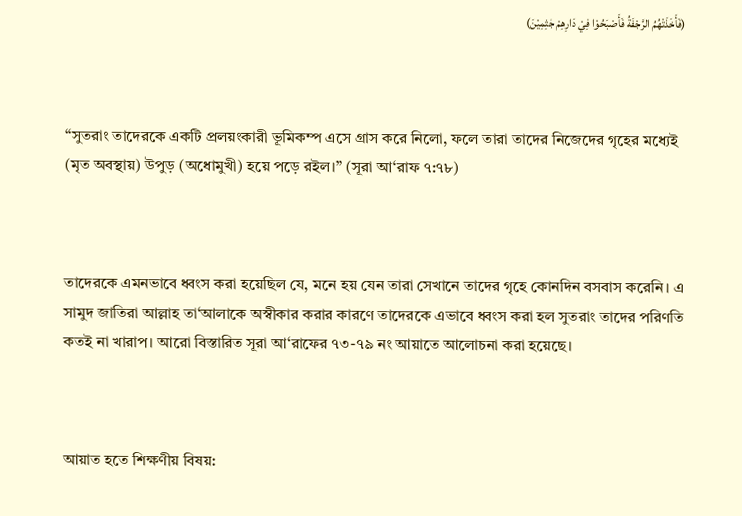(فَأَخَذَتْهُمُ الرَّجْفَةُ فَأَصْبَحُوْا فِيْ دَارِهِمْ جٰثِمِيْنَ)



“সুতরাং তাদেরকে একটি প্রলয়ংকারী ভূমিকম্প এসে গ্রাস করে নিলো, ফলে তারা তাদের নিজেদের গৃহের মধ্যেই (মৃত অবস্থায়) উপুড় (অধোমুখী) হয়ে পড়ে রইল।” (সূরা আ‘রাফ ৭:৭৮)



তাদেরকে এমনভাবে ধ্বংস করা হয়েছিল যে, মনে হয় যেন তারা সেখানে তাদের গৃহে কোনদিন বসবাস করেনি। এ সামুদ জাতিরা আল্লাহ তা‘আলাকে অস্বীকার করার কারণে তাদেরকে এভাবে ধ্বংস করা হল সুতরাং তাদের পরিণতি কতই না খারাপ। আরো বিস্তারিত সূরা আ‘রাফের ৭৩-৭৯ নং আয়াতে আলোচনা করা হয়েছে।



আয়াত হতে শিক্ষণীয় বিষয়: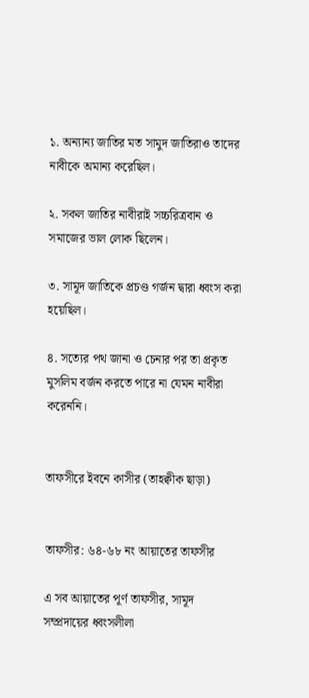১. অন্যান্য জাতির মত সামুদ জাতিরাও তাদের নাবীকে অমান্য করেছিল।

২. সকল জাতির নাবীরাই সচ্চরিত্রবান ও সমাজের ভাল লোক ছিলেন।

৩. সামূদ জাতিকে প্রচণ্ড গর্জন দ্বারা ধ্বংস করা হয়েছিল।

৪. সত্যের পথ জানা ও চেনার পর তা প্রকৃত মুসলিম বর্জন করতে পারে না যেমন নাবীরা করেননি।


তাফসীরে ইবনে কাসীর (তাহক্বীক ছাড়া)


তাফসীর: ৬৪-৬৮ নং আয়াতের তাফসীর

এ সব আয়াতের পূর্ণ তাফসীর, সামূদ সম্প্রদায়ের ধ্বংসলীলা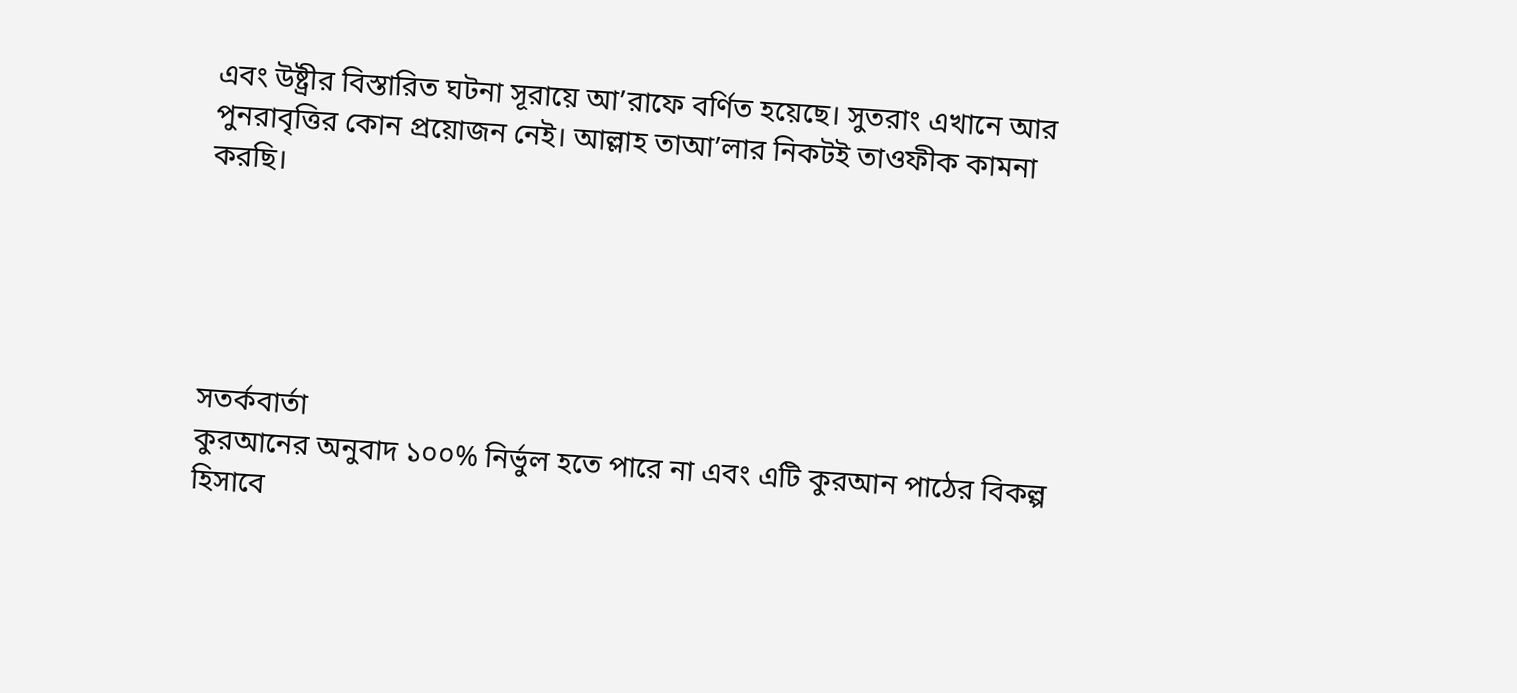এবং উষ্ট্রীর বিস্তারিত ঘটনা সূরায়ে আ’রাফে বর্ণিত হয়েছে। সুতরাং এখানে আর পুনরাবৃত্তির কোন প্রয়োজন নেই। আল্লাহ তাআ’লার নিকটই তাওফীক কামনা করছি।





সতর্কবার্তা
কুরআনের অনুবাদ ১০০% নির্ভুল হতে পারে না এবং এটি কুরআন পাঠের বিকল্প হিসাবে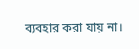ব্যবহার করা যায় না।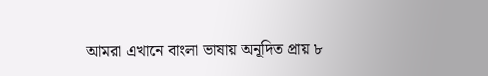আমরা এখানে বাংলা ভাষায় অনূদিত প্রায় ৮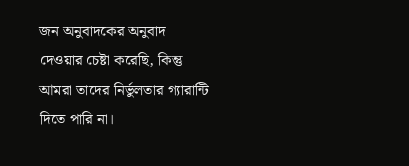জন অনুবাদকের অনুবাদ দেওয়ার চেষ্টা করেছি, কিন্তু আমরা তাদের নির্ভুলতার গ্যারান্টি দিতে পারি না।